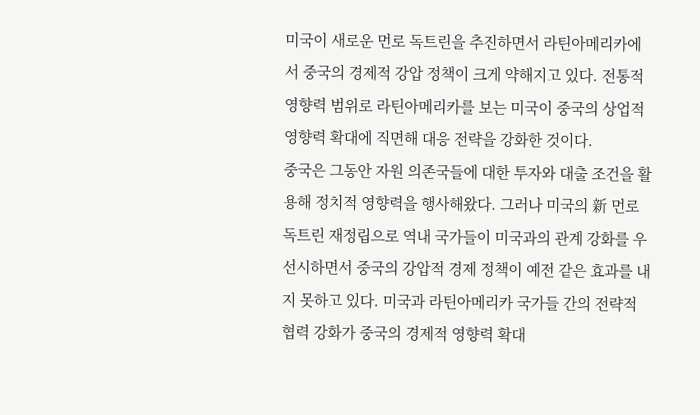미국이 새로운 먼로 독트린을 추진하면서 라틴아메리카에서 중국의 경제적 강압 정책이 크게 약해지고 있다. 전통적 영향력 범위로 라틴아메리카를 보는 미국이 중국의 상업적 영향력 확대에 직면해 대응 전략을 강화한 것이다.
중국은 그동안 자원 의존국들에 대한 투자와 대출 조건을 활용해 정치적 영향력을 행사해왔다. 그러나 미국의 新 먼로 독트린 재정립으로 역내 국가들이 미국과의 관계 강화를 우선시하면서 중국의 강압적 경제 정책이 예전 같은 효과를 내지 못하고 있다. 미국과 라틴아메리카 국가들 간의 전략적 협력 강화가 중국의 경제적 영향력 확대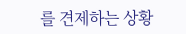를 견제하는 상황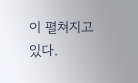이 펼쳐지고 있다.